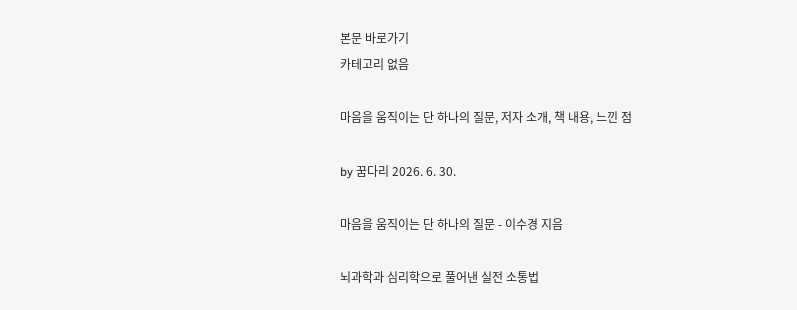본문 바로가기
카테고리 없음

마음을 움직이는 단 하나의 질문, 저자 소개, 책 내용, 느낀 점

by 꿈다리 2026. 6. 30.

마음을 움직이는 단 하나의 질문 - 이수경 지음

뇌과학과 심리학으로 풀어낸 실전 소통법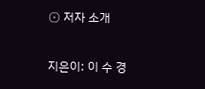⊙ 저자 소개

지은이: 이 수 경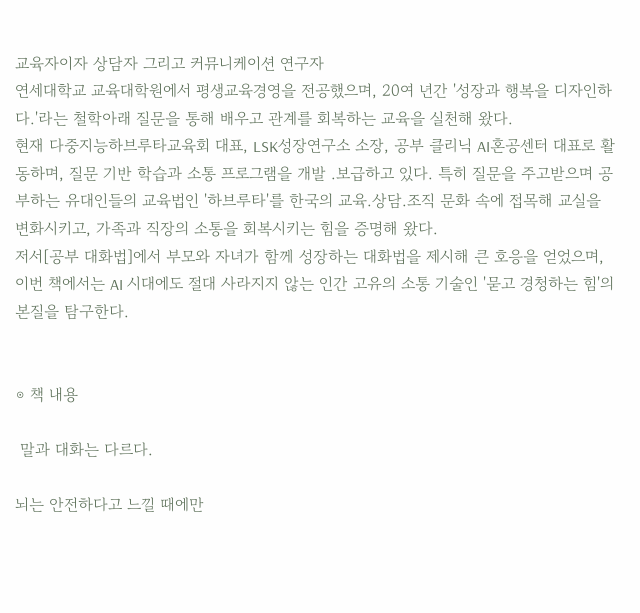교육자이자 상담자 그리고 커뮤니케이션 연구자
연세대학교 교육대학원에서 평생교육경영을 전공했으며, 20여 년간 '성장과 행복을 디자인하다.'라는 철학아래 질문을 통해 배우고 관계를 회복하는 교육을 실천해 왔다.
현재 다중지능하브루타교육회 대표, LSK성장연구소 소장, 공부 클리닉 AI혼공센터 대표로 활동하며, 질문 기반 학습과 소통 프로그램을 개발 .보급하고 있다. 특히 질문을 주고받으며 공부하는 유대인들의 교육법인 '하브루타'를 한국의 교육.상담.조직 문화 속에 접목해 교실을 변화시키고, 가족과 직장의 소통을 회복시키는 힘을 증명해 왔다.
저서[공부 대화법]에서 부모와 자녀가 함께 성장하는 대화법을 제시해 큰 호응을 얻었으며, 이번 책에서는 AI 시대에도 절대 사라지지 않는 인간 고유의 소통 기술인 '묻고 경청하는 힘'의 본질을 탐구한다.


⊙ 책 내용

 말과 대화는 다르다.

뇌는 안전하다고 느낄 때에만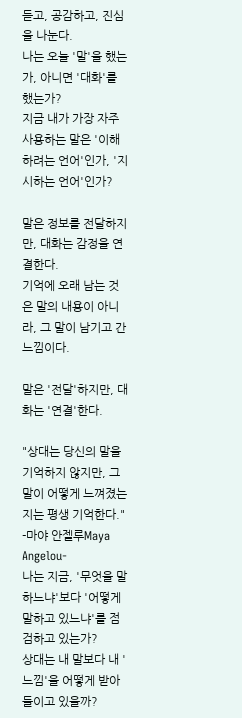듣고, 공감하고, 진심을 나눈다.
나는 오늘 '말'을 했는가, 아니면 '대화'를 했는가?
지금 내가 가장 자주 사용하는 말은 '이해하려는 언어'인가, '지시하는 언어'인가?

말은 정보를 전달하지만, 대화는 감정을 연결한다.
기억에 오래 남는 것은 말의 내용이 아니라, 그 말이 남기고 간 느낌이다.

말은 '전달'하지만, 대화는 '연결'한다.

"상대는 당신의 말을 기억하지 않지만, 그 말이 어떻게 느껴졌는지는 평생 기억한다."  -마야 안젤루Maya Angelou-
나는 지금, '무엇을 말하느냐'보다 '어떻게 말하고 있느냐'를 점검하고 있는가?
상대는 내 말보다 내 '느낌'을 어떻게 받아들이고 있을까?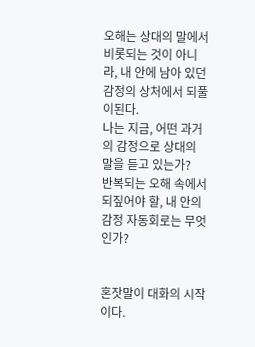오해는 상대의 말에서 비롯되는 것이 아니라, 내 안에 남아 있던 감정의 상처에서 되풀이된다.
나는 지금, 어떤 과거의 감정으로 상대의 말을 듣고 있는가?
반복되는 오해 속에서 되짚어야 할, 내 안의 감정 자동회로는 무엇인가?


혼잣말이 대화의 시작이다.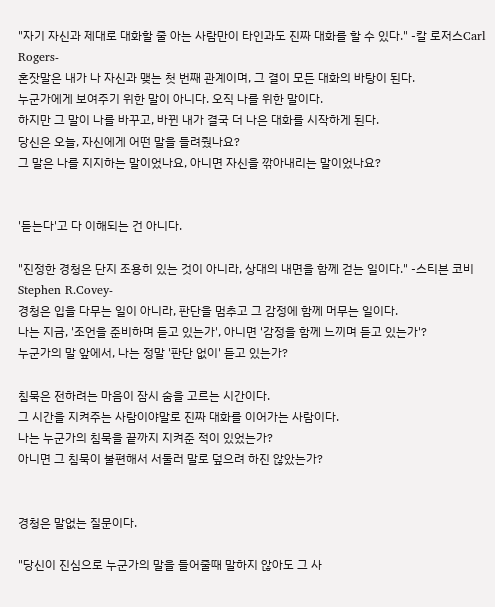"자기 자신과 제대로 대화할 줄 아는 사람만이 타인과도 진짜 대화를 할 수 있다." -칼 로저스Carl Rogers-
혼잣말은 내가 나 자신과 맺는 첫 번째 관계이며, 그 결이 모든 대화의 바탕이 된다.
누군가에게 보여주기 위한 말이 아니다. 오직 나를 위한 말이다.
하지만 그 말이 나를 바꾸고, 바뀐 내가 결국 더 나은 대화를 시작하게 된다.
당신은 오늘, 자신에게 어떤 말을 들려줬나요?
그 말은 나를 지지하는 말이었나요, 아니면 자신을 깎아내리는 말이었나요?


'듣는다'고 다 이해되는 건 아니다.

"진정한 경청은 단지 조용히 있는 것이 아니라, 상대의 내면을 함께 걷는 일이다." -스티븐 코비Stephen R.Covey-
경청은 입을 다무는 일이 아니라, 판단을 멈추고 그 감정에 함께 머무는 일이다.
나는 지금, '조언을 준비하며 듣고 있는가', 아니면 '감정을 함께 느끼며 듣고 있는가'?
누군가의 말 앞에서, 나는 정말 '판단 없이' 듣고 있는가?

침묵은 전하려는 마음이 잠시 숨을 고르는 시간이다.
그 시간을 지켜주는 사람이야말로 진짜 대화를 이어가는 사람이다.
나는 누군가의 침묵을 끝까지 지켜준 적이 있었는가?
아니면 그 침묵이 불편해서 서둘러 말로 덮으려 하진 않았는가?


경청은 말없는 질문이다.

"당신이 진심으로 누군가의 말을 들어줄때 말하지 않아도 그 사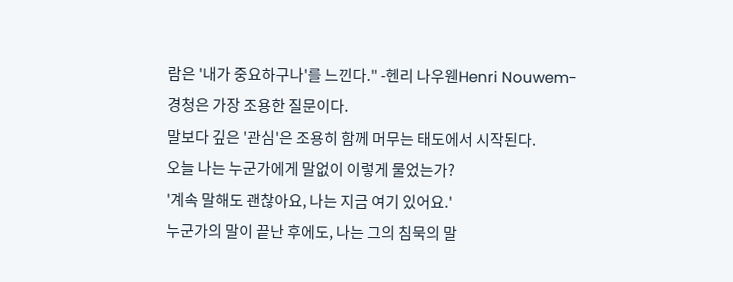람은 '내가 중요하구나'를 느낀다." -헨리 나우웬Henri Nouwem-
경청은 가장 조용한 질문이다.
말보다 깊은 '관심'은 조용히 함께 머무는 태도에서 시작된다.
오늘 나는 누군가에게 말없이 이렇게 물었는가?
'계속 말해도 괜찮아요, 나는 지금 여기 있어요.'
누군가의 말이 끝난 후에도, 나는 그의 침묵의 말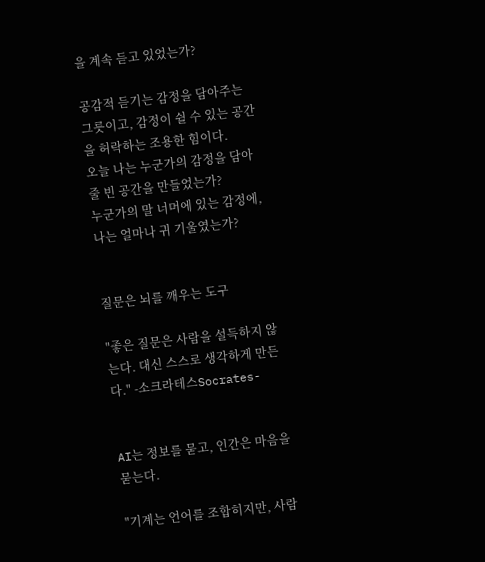을 계속 듣고 있었는가?

공감적 듣기는 감정을 담아주는 그릇이고, 감정이 쉴 수 있는 공간을 허락하는 조용한 힘이다.
오늘 나는 누군가의 감정을 담아줄 빈 공간을 만들었는가?
누군가의 말 너머에 있는 감정에, 나는 얼마나 귀 기울였는가?


질문은 뇌를 깨우는 도구

"좋은 질문은 사람을 설득하지 않는다. 대신 스스로 생각하게 만든다." -소크라테스Socrates-


AI는 정보를 묻고, 인간은 마음을 묻는다.

"기계는 언어를 조합히지만, 사람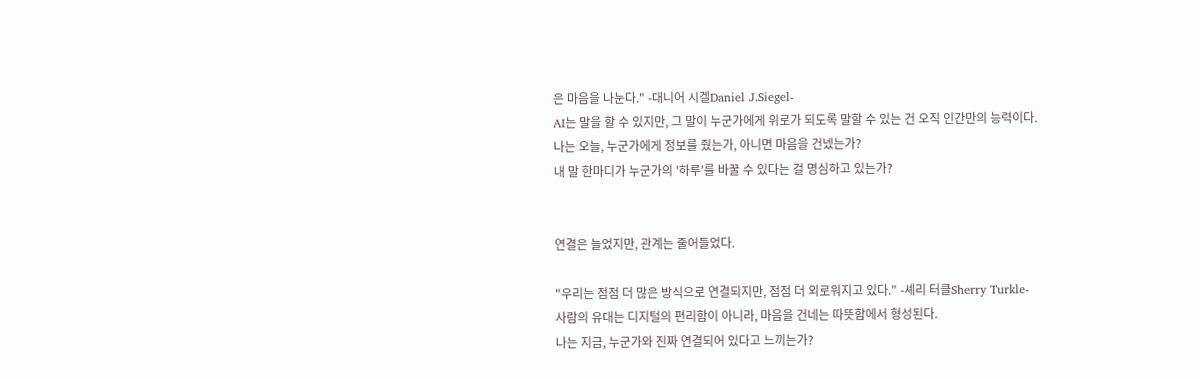은 마음을 나눈다." -대니어 시겔Daniel J.Siegel-
AI는 말을 할 수 있지만, 그 말이 누군가에게 위로가 되도록 말할 수 있는 건 오직 인간만의 능력이다.
나는 오늘, 누군가에게 정보를 줬는가, 아니면 마음을 건넸는가?
내 말 한마디가 누군가의 '하루'를 바꿀 수 있다는 걸 명심하고 있는가?


연결은 늘었지만, 관계는 줄어들었다.

"우리는 점점 더 많은 방식으로 연결되지만, 점점 더 외로워지고 있다." -셰리 터클Sherry Turkle-
사람의 유대는 디지털의 편리함이 아니라, 마음을 건네는 따뜻함에서 형성된다.
나는 지금, 누군가와 진짜 연결되어 있다고 느끼는가?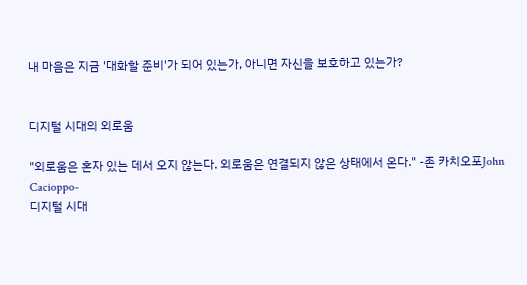내 마음은 지금 '대화할 준비'가 되어 있는가, 아니면 자신을 보호하고 있는가?


디지털 시대의 외로움

"외로움은 혼자 있는 데서 오지 않는다. 외로움은 연결되지 않은 상태에서 온다." -존 카치오포John Cacioppo-
디지털 시대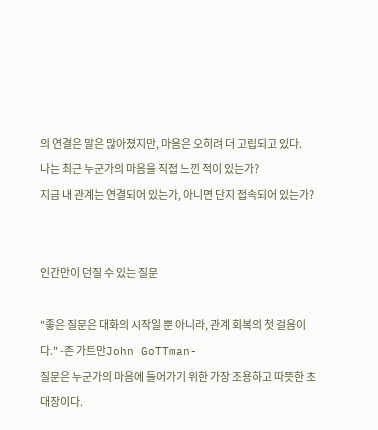의 연결은 말은 많아졌지만, 마음은 오히려 더 고립되고 있다.
나는 최근 누군가의 마음을 직접 느낀 적이 있는가?
지금 내 관계는 연결되어 있는가, 아니면 단지 접속되어 있는가?


인간만이 던질 수 있는 질문

"좋은 질문은 대화의 시작일 뿐 아니라, 관계 회복의 첫 걸음이다." -존 가트만John GoTTman-
질문은 누군가의 마음에 들어가기 위한 가장 조용하고 따뜻한 초대장이다.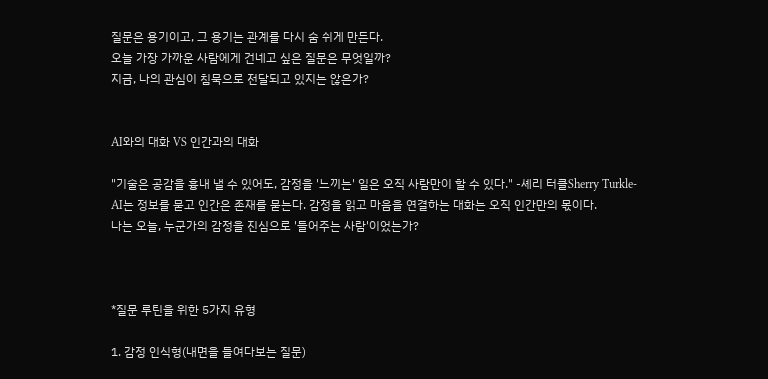질문은 용기이고, 그 용기는 관계를 다시 숨 쉬게 만든다.
오늘 가장 가까운 사람에게 건네고 싶은 질문은 무엇일까?
지금, 나의 관심이 침묵으로 전달되고 있지는 않은가?


AI와의 대화 VS 인간과의 대화

"기술은 공감을 흉내 낼 수 있어도, 감정을 '느끼는' 일은 오직 사람만이 할 수 있다." -셰리 터클Sherry Turkle-
AI는 정보를 묻고 인간은 존재를 묻는다. 감정을 읽고 마음을 연결하는 대화는 오직 인간만의 몫이다.
나는 오늘, 누군가의 감정을 진심으로 '들어주는 사람'이었는가?



*질문 루틴을 위한 5가지 유형

1. 감정 인식형(내면을 들여다보는 질문)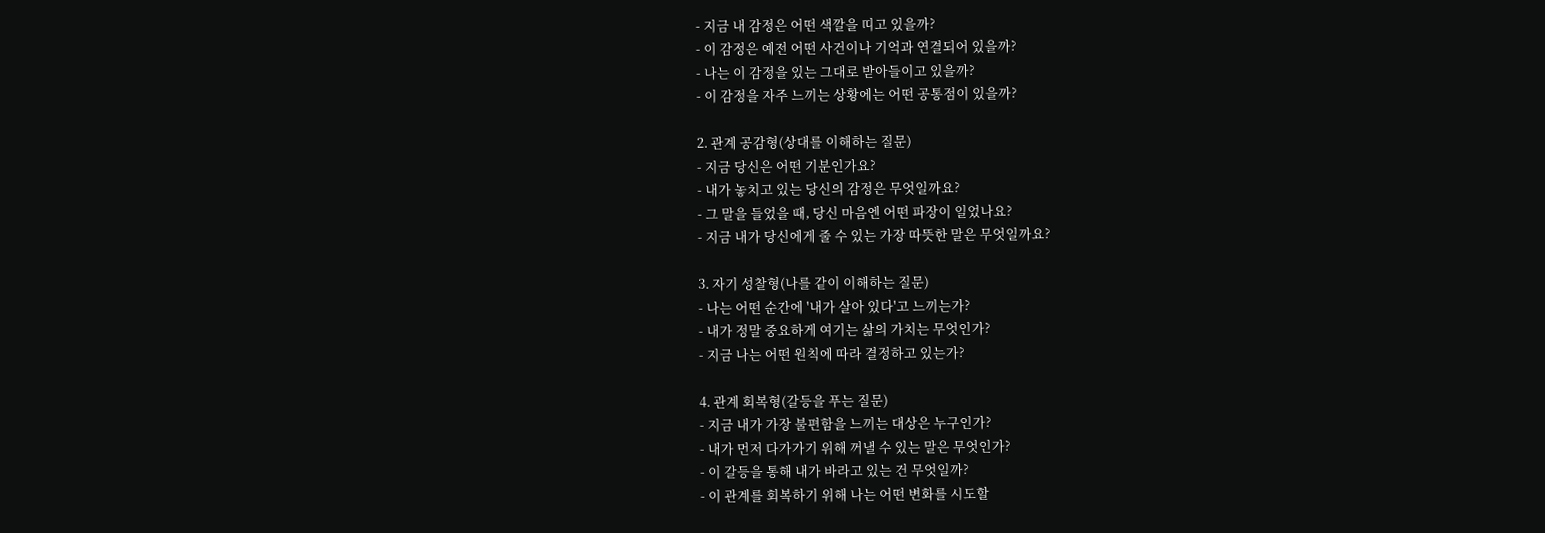- 지금 내 감정은 어떤 색깔을 띠고 있을까?
- 이 감정은 예전 어떤 사건이나 기억과 연결되어 있을까?
- 나는 이 감정을 있는 그대로 받아들이고 있을까?
- 이 감정을 자주 느끼는 상황에는 어떤 공통점이 있을까?

2. 관계 공감형(상대를 이해하는 질문)
- 지금 당신은 어떤 기분인가요?
- 내가 놓치고 있는 당신의 감정은 무엇일까요?
- 그 말을 들었을 때, 당신 마음엔 어떤 파장이 일었나요?
- 지금 내가 당신에게 줄 수 있는 가장 따뜻한 말은 무엇일까요?

3. 자기 성찰형(나를 같이 이해하는 질문)
- 나는 어떤 순간에 '내가 살아 있다'고 느끼는가?
- 내가 정말 중요하게 여기는 삶의 가치는 무엇인가?
- 지금 나는 어떤 원칙에 따라 결정하고 있는가?

4. 관계 회복형(갈등을 푸는 질문)
- 지금 내가 가장 불편함을 느끼는 대상은 누구인가?
- 내가 먼저 다가가기 위해 꺼낼 수 있는 말은 무엇인가?
- 이 갈등을 통해 내가 바라고 있는 건 무엇일까?
- 이 관계를 회복하기 위해 나는 어떤 변화를 시도할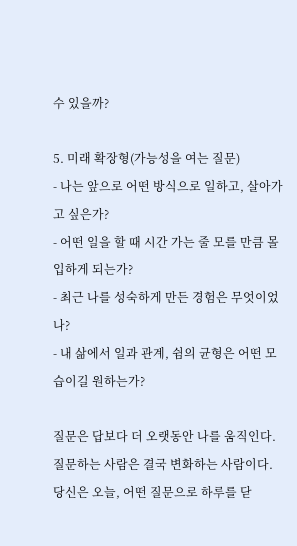수 있을까?

5. 미래 확장형(가능성을 여는 질문)
- 나는 앞으로 어떤 방식으로 일하고, 살아가고 싶은가?
- 어떤 일을 할 때 시간 가는 줄 모를 만큼 몰입하게 되는가?
- 최근 나를 성숙하게 만든 경험은 무엇이었나?
- 내 삶에서 일과 관계, 쉼의 균형은 어떤 모습이길 원하는가?

질문은 답보다 더 오랫동안 나를 움직인다.
질문하는 사람은 결국 변화하는 사람이다.
당신은 오늘, 어떤 질문으로 하루를 닫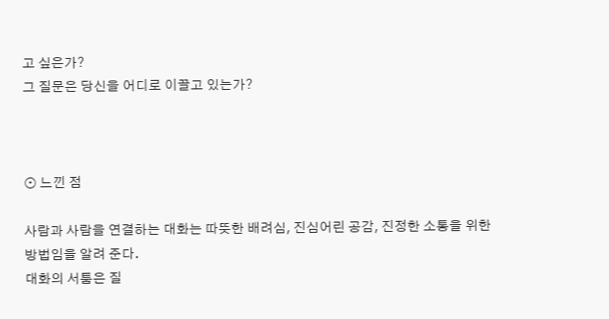고 싶은가?
그 질문은 당신을 어디로 이끌고 있는가?



⊙ 느낀 점

사람과 사람을 연결하는 대화는 따뜻한 배려심, 진심어린 공감, 진정한 소통을 위한 방법임을 알려 준다.
대화의 서툼은 질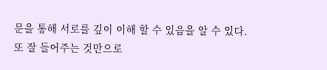문을 통해 서로를 깊이 이해 할 수 있음을 알 수 있다.
또 잘 들어주는 것만으로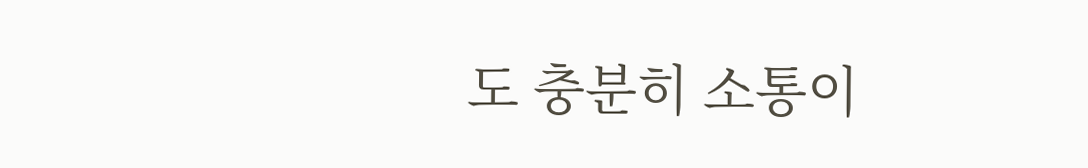도 충분히 소통이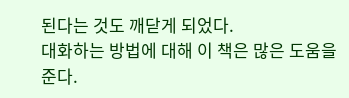된다는 것도 깨닫게 되었다.
대화하는 방법에 대해 이 책은 많은 도움을 준다.